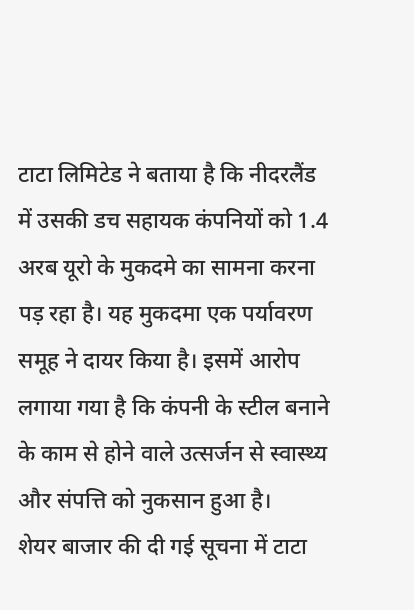टाटा लिमिटेड ने बताया है कि नीदरलैंड में उसकी डच सहायक कंपनियों को 1.4 अरब यूरो के मुकदमे का सामना करना पड़ रहा है। यह मुकदमा एक पर्यावरण समूह ने दायर किया है। इसमें आरोप लगाया गया है कि कंपनी के स्टील बनाने के काम से होने वाले उत्सर्जन से स्वास्थ्य और संपत्ति को नुकसान हुआ है।
शेयर बाजार की दी गई सूचना में टाटा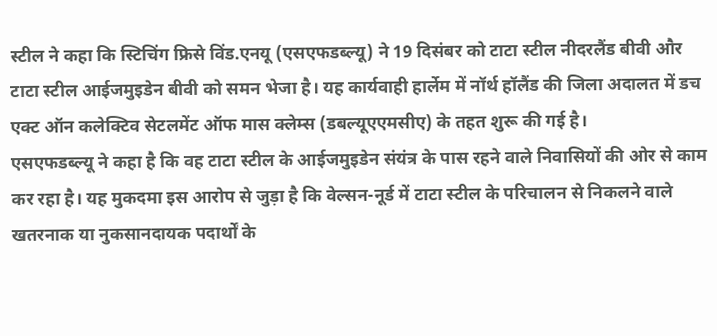स्टील ने कहा कि स्टिचिंग फ्रिसे विंड.एनयू (एसएफडब्ल्यू) ने 19 दिसंबर को टाटा स्टील नीदरलैंड बीवी और टाटा स्टील आईजमुइडेन बीवी को समन भेजा है। यह कार्यवाही हार्लेम में नॉर्थ हॉलैंड की जिला अदालत में डच एक्ट ऑन कलेक्टिव सेटलमेंट ऑफ मास क्लेम्स (डबल्यूएएमसीए) के तहत शुरू की गई है।
एसएफडब्ल्यू ने कहा है कि वह टाटा स्टील के आईजमुइडेन संयंत्र के पास रहने वाले निवासियों की ओर से काम कर रहा है। यह मुकदमा इस आरोप से जुड़ा है कि वेल्सन-नूर्ड में टाटा स्टील के परिचालन से निकलने वाले खतरनाक या नुकसानदायक पदार्थों के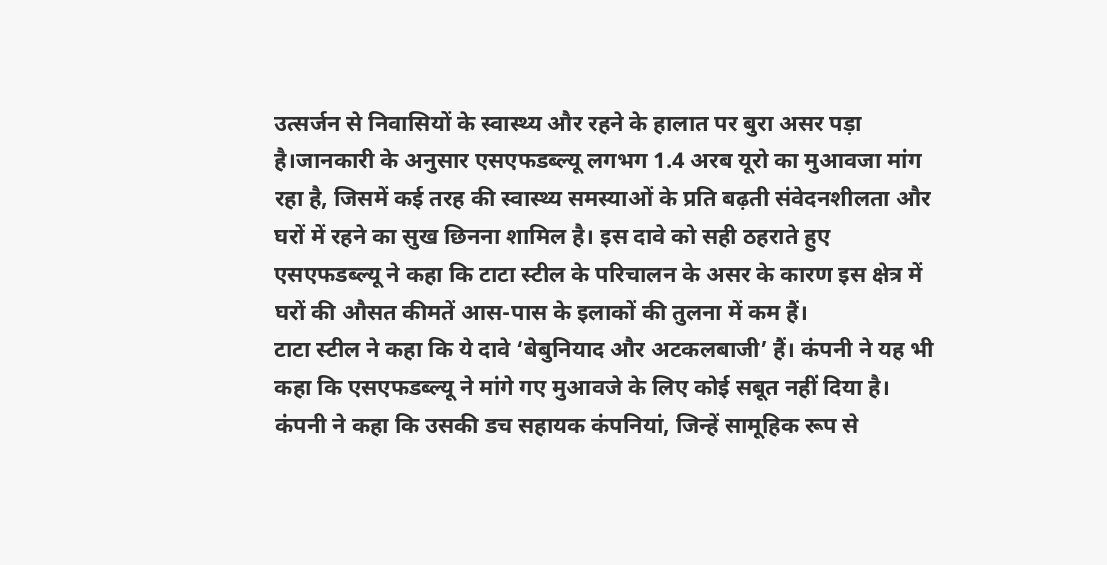उत्सर्जन से निवासियों के स्वास्थ्य और रहने के हालात पर बुरा असर पड़ा है।जानकारी के अनुसार एसएफडब्ल्यू लगभग 1.4 अरब यूरो का मुआवजा मांग रहा है, जिसमें कई तरह की स्वास्थ्य समस्याओं के प्रति बढ़ती संवेदनशीलता और घरों में रहने का सुख छिनना शामिल है। इस दावे को सही ठहराते हुए एसएफडब्ल्यू ने कहा कि टाटा स्टील के परिचालन के असर के कारण इस क्षेत्र में घरों की औसत कीमतें आस-पास के इलाकों की तुलना में कम हैं।
टाटा स्टील ने कहा कि ये दावे ‘बेबुनियाद और अटकलबाजी’ हैं। कंपनी ने यह भी कहा कि एसएफडब्ल्यू ने मांगे गए मुआवजे के लिए कोई सबूत नहीं दिया है। कंपनी ने कहा कि उसकी डच सहायक कंपनियां, जिन्हें सामूहिक रूप से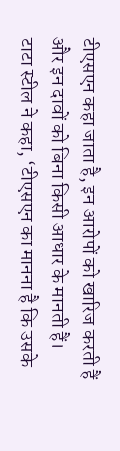टीएसएन कहा जाता है, इन आरोपों को खारिज करती हैं और इन दावों को बिना किसी आधार के मानती हैं।
टाटा स्टील ने कहा, ‘टीएसएन का मानना है कि उसके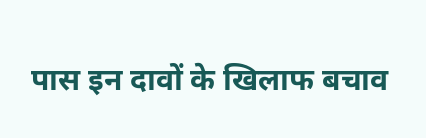पास इन दावों के खिलाफ बचाव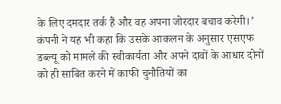के लिए दमदार तर्क हैं और वह अपना जोरदार बचाव करेगी।’
कंपनी ने यह भी कहा कि उसके आकलन के अनुसार एसएफ डब्ल्यू को मामले की स्वीकार्यता और अपने दावों के आधार दोनों को ही साबित करने में काफी चुनौतियों का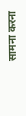सामना करना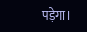पड़ेगा।